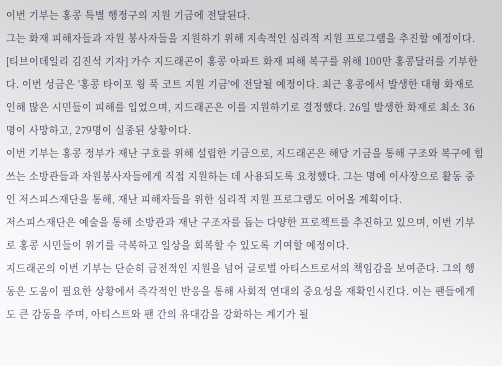이번 기부는 홍콩 특별 행정구의 지원 기금에 전달된다.
그는 화재 피해자들과 자원 봉사자들을 지원하기 위해 지속적인 심리적 지원 프로그램을 추진할 예정이다.
[티브이데일리 김진석 기자] 가수 지드래곤이 홍콩 아파트 화재 피해 복구를 위해 100만 홍콩달러를 기부한다. 이번 성금은 '홍콩 타이포 웡 푹 코트 지원 기금'에 전달될 예정이다. 최근 홍콩에서 발생한 대형 화재로 인해 많은 시민들이 피해를 입었으며, 지드래곤은 이를 지원하기로 결정했다. 26일 발생한 화재로 최소 36명이 사망하고, 279명이 실종된 상황이다.
이번 기부는 홍콩 정부가 재난 구호를 위해 설립한 기금으로, 지드래곤은 해당 기금을 통해 구조와 복구에 힘쓰는 소방관들과 자원봉사자들에게 직접 지원하는 데 사용되도록 요청했다. 그는 명예 이사장으로 활동 중인 저스피스재단을 통해, 재난 피해자들을 위한 심리적 지원 프로그램도 이어올 계획이다.
저스피스재단은 예술을 통해 소방관과 재난 구조자를 돕는 다양한 프로젝트를 추진하고 있으며, 이번 기부로 홍콩 시민들이 위기를 극복하고 일상을 회복할 수 있도록 기여할 예정이다.
지드래곤의 이번 기부는 단순히 금전적인 지원을 넘어 글로벌 아티스트로서의 책임감을 보여준다. 그의 행동은 도움이 필요한 상황에서 즉각적인 반응을 통해 사회적 연대의 중요성을 재확인시킨다. 이는 팬들에게도 큰 감동을 주며, 아티스트와 팬 간의 유대감을 강화하는 계기가 될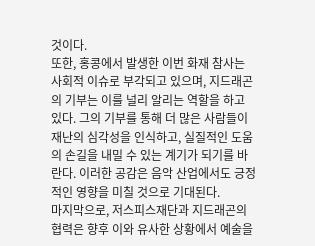것이다.
또한, 홍콩에서 발생한 이번 화재 참사는 사회적 이슈로 부각되고 있으며, 지드래곤의 기부는 이를 널리 알리는 역할을 하고 있다. 그의 기부를 통해 더 많은 사람들이 재난의 심각성을 인식하고, 실질적인 도움의 손길을 내밀 수 있는 계기가 되기를 바란다. 이러한 공감은 음악 산업에서도 긍정적인 영향을 미칠 것으로 기대된다.
마지막으로, 저스피스재단과 지드래곤의 협력은 향후 이와 유사한 상황에서 예술을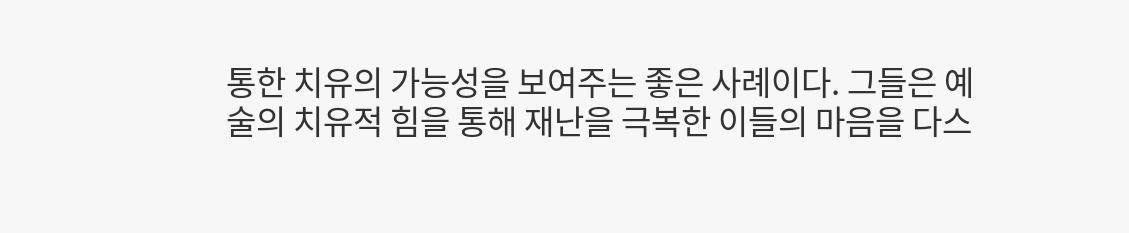통한 치유의 가능성을 보여주는 좋은 사례이다. 그들은 예술의 치유적 힘을 통해 재난을 극복한 이들의 마음을 다스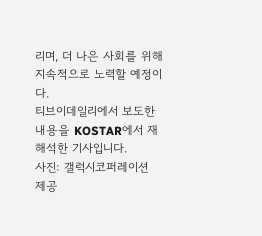리며, 더 나은 사회를 위해 지속적으로 노력할 예정이다.
티브이데일리에서 보도한 내용을 KOSTAR에서 재해석한 기사입니다.
사진: 갤럭시코퍼레이션 제공